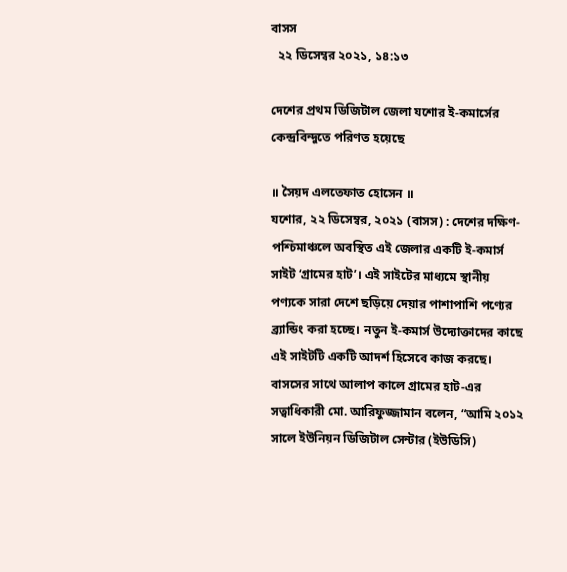বাসস
  ২২ ডিসেম্বর ২০২১, ১৪:১৩

দেশের প্রথম ডিজিটাল জেলা যশোর ই-কমার্সের কেন্দ্রবিন্দুতে পরিণত হয়েছে

॥ সৈয়দ এলতেফাত হোসেন ॥
যশোর, ২২ ডিসেম্বর, ২০২১ (বাসস) : দেশের দক্ষিণ-পশ্চিমাঞ্চলে অবস্থিত এই জেলার একটি ই-কমার্স সাইট ‘গ্রামের হাট’। এই সাইটের মাধ্যমে স্থানীয় পণ্যকে সারা দেশে ছড়িয়ে দেয়ার পাশাপাশি পণ্যের ব্র্যান্ডিং করা হচ্ছে। নতুন ই-কমার্স উদ্যোক্তাদের কাছে এই সাইটটি একটি আদর্শ হিসেবে কাজ করছে।
বাসসের সাথে আলাপ কালে গ্রামের হাট-এর সত্বাধিকারী মো. আরিফুজ্জামান বলেন, “আমি ২০১২ সালে ইউনিয়ন ডিজিটাল সেন্টার (ইউডিসি)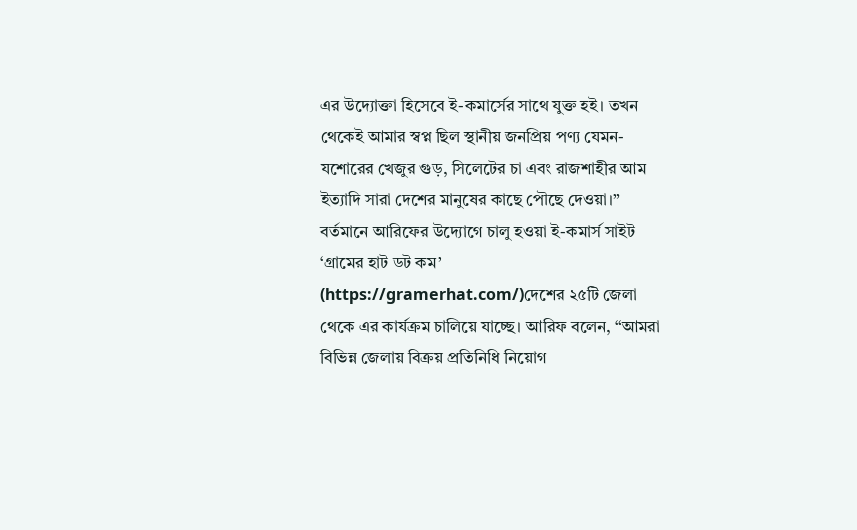এর উদ্যোক্তা হিসেবে ই-কমার্সের সাথে যুক্ত হই। তখন থেকেই আমার স্বপ্ন ছিল স্থানীয় জনপ্রিয় পণ্য যেমন- যশোরের খেজুর গুড়, সিলেটের চা এবং রাজশাহীর আম ইত্যাদি সারা দেশের মানুষের কাছে পৌছে দেওয়া।”
বর্তমানে আরিফের উদ্যোগে চালু হওয়া ই-কমার্স সাইট ‘গ্রামের হাট ডট কম’ (https://gramerhat.com/)দেশের ২৫টি জেলা থেকে এর কার্যক্রম চালিয়ে যাচ্ছে। আরিফ বলেন, “আমরা বিভিন্ন জেলায় বিক্রয় প্রতিনিধি নিয়োগ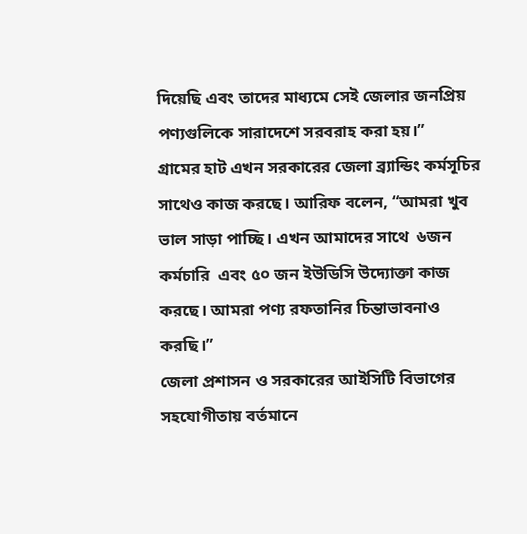দিয়েছি এবং তাদের মাধ্যমে সেই জেলার জনপ্রিয় পণ্যগুলিকে সারাদেশে সরবরাহ করা হয়।”
গ্রামের হাট এখন সরকারের জেলা ব্র্যান্ডিং কর্মসূচির সাথেও কাজ করছে। আরিফ বলেন, “আমরা খুব ভাল সাড়া পাচ্ছি। এখন আমাদের সাথে  ৬জন কর্মচারি  এবং ৫০ জন ইউডিসি উদ্যোক্তা কাজ করছে। আমরা পণ্য রফতানির চিন্তাভাবনাও করছি।”
জেলা প্রশাসন ও সরকারের আইসিটি বিভাগের সহযোগীতায় বর্তমানে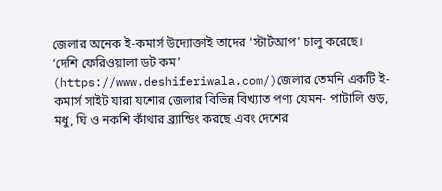জেলার অনেক ই-কমার্স উদ্যোক্তাই তাদের ‘স্টার্টআপ’ চালু করেছে।
‘দেশি ফেরিওয়ালা ডট কম’ (https://www.deshiferiwala.com/)জেলার তেমনি একটি ই-কমার্স সাইট যারা যশোর জেলার বিভিন্ন বিখ্যাত পণ্য যেমন- পাটালি গুড়, মধু, ঘি ও নকশি কাঁথার ব্র্যান্ডিং করছে এবং দেশের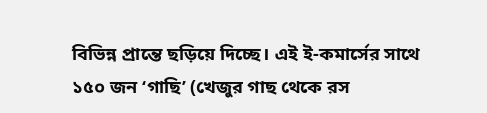বিভিন্ন প্রান্তে ছড়িয়ে দিচ্ছে। এই ই-কমার্সের সাথে ১৫০ জন ‘গাছি’ (খেজুর গাছ থেকে রস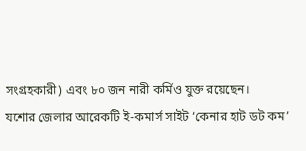সংগ্রহকারী) এবং ৮০ জন নারী কর্মিও যুক্ত রয়েছেন।
যশোর জেলার আরেকটি ই-কমার্স সাইট ‘কেনার হাট ডট কম’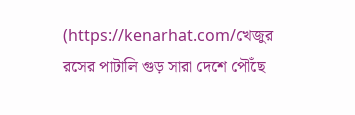(https://kenarhat.com/খেজুর রসের পাটালি গুড় সারা দেশে পৌঁছে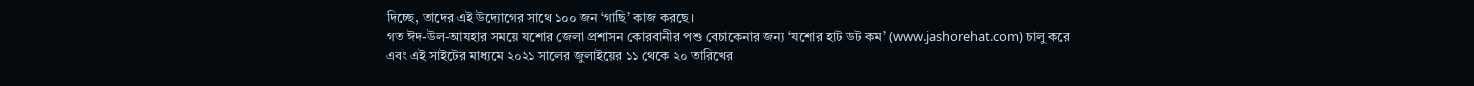দিচ্ছে, তাদের এই উদ্যোগের সাথে ১০০ জন ‘গাছি’ কাজ করছে।
গত ঈদ-উল-আযহার সময়ে যশোর জেলা প্রশাসন কোরবানীর পশু বেচাকেনার জন্য ‘যশোর হাট ডট কম’ (www.jashorehat.com) চালু করে এবং এই সাইটের মাধ্যমে ২০২১ সালের জুলাইয়ের ১১ থেকে ২০ তারিখের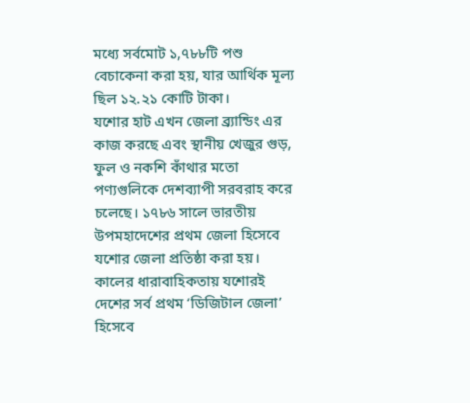মধ্যে সর্বমোট ১,৭৮৮টি পশু বেচাকেনা করা হয়, যার আর্থিক মূল্য ছিল ১২.২১ কোটি টাকা।
যশোর হাট এখন জেলা ব্র্যান্ডিং এর কাজ করছে এবং স্থানীয় খেজুর গুড়, ফুল ও নকশি কাঁথার মতো পণ্যগুলিকে দেশব্যাপী সরবরাহ করে চলেছে। ১৭৮৬ সালে ভারতীয় উপমহাদেশের প্রথম জেলা হিসেবে যশোর জেলা প্রতিষ্ঠা করা হয়। কালের ধারাবাহিকতায় যশোরই দেশের সর্ব প্রথম ‘ডিজিটাল জেলা’ হিসেবে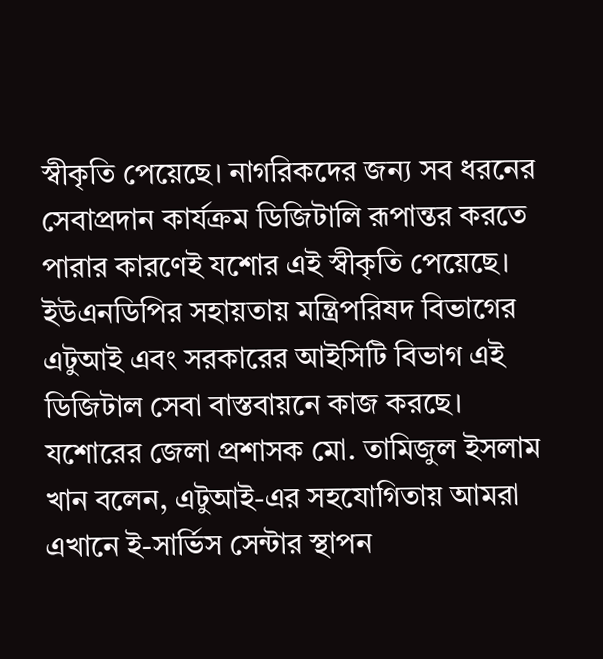স্বীকৃতি পেয়েছে। নাগরিকদের জন্য সব ধরনের সেবাপ্রদান কার্যক্রম ডিজিটালি রূপান্তর করতে পারার কারণেই যশোর এই স্বীকৃতি পেয়েছে। ইউএনডিপির সহায়তায় মন্ত্রিপরিষদ বিভাগের এটুআই এবং সরকারের আইসিটি বিভাগ এই ডিজিটাল সেবা বাস্তবায়নে কাজ করছে।
যশোরের জেলা প্রশাসক মো. তামিজুল ইসলাম খান বলেন, এটুআই-এর সহযোগিতায় আমরা এখানে ই-সার্ভিস সেন্টার স্থাপন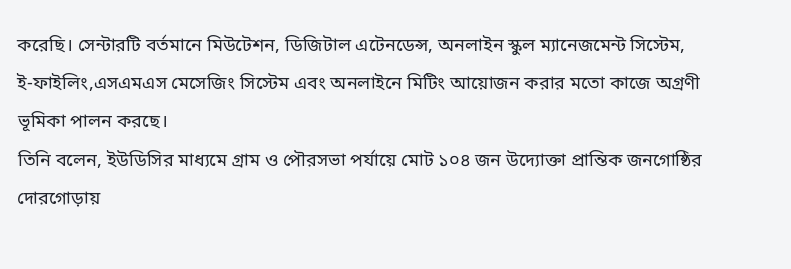করেছি। সেন্টারটি বর্তমানে মিউটেশন, ডিজিটাল এটেনডেন্স, অনলাইন স্কুল ম্যানেজমেন্ট সিস্টেম, ই-ফাইলিং,এসএমএস মেসেজিং সিস্টেম এবং অনলাইনে মিটিং আয়োজন করার মতো কাজে অগ্রণী ভূমিকা পালন করছে।
তিনি বলেন, ইউডিসির মাধ্যমে গ্রাম ও পৌরসভা পর্যায়ে মোট ১০৪ জন উদ্যোক্তা প্রান্তিক জনগোষ্ঠির দোরগোড়ায়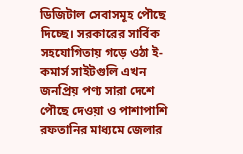ডিজিটাল সেবাসমূহ পৌছে দিচ্ছে। সরকারের সার্বিক সহযোগিতায় গড়ে ওঠা ই-কমার্স সাইটগুলি এখন জনপ্রিয় পণ্য সারা দেশে পৌছে দেওয়া ও পাশাপাশি রফতানির মাধ্যমে জেলার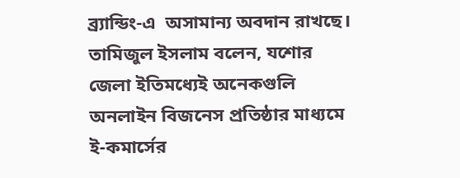ব্র্যান্ডিং-এ  অসামান্য অবদান রাখছে।
তামিজুল ইসলাম বলেন, যশোর জেলা ইতিমধ্যেই অনেকগুলি অনলাইন বিজনেস প্রতিষ্ঠার মাধ্যমে ই-কমার্সের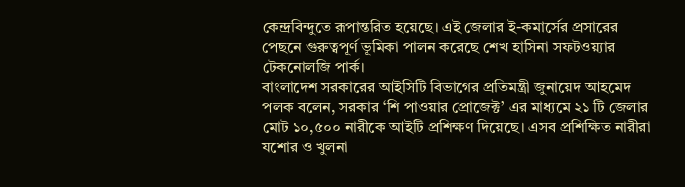কেন্দ্রবিন্দুতে রূপান্তরিত হয়েছে। এই জেলার ই-কমার্সের প্রসারের পেছনে গুরুত্বপূর্ণ ভূমিকা পালন করেছে শেখ হাসিনা সফটওয়্যার টেকনোলজি পার্ক।
বাংলাদেশ সরকারের আইসিটি বিভাগের প্রতিমন্ত্রী জুনায়েদ আহমেদ পলক বলেন, সরকার ‘শি পাওয়ার প্রোজেক্ট’ এর মাধ্যমে ২১ টি জেলার মোট ১০,৫০০ নারীকে আইটি প্রশিক্ষণ দিয়েছে। এসব প্রশিক্ষিত নারীরা যশোর ও খুলনা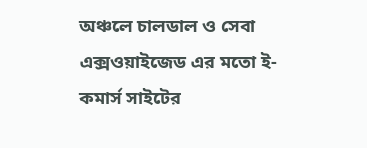অঞ্চলে চালডাল ও সেবা এক্সওয়াইজেড এর মতো ই-কমার্স সাইটের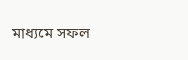মাধ্যমে সফল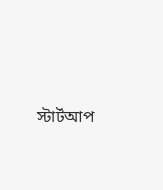স্টার্টআপ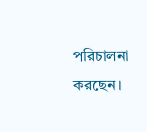পরিচালনা করছেন।